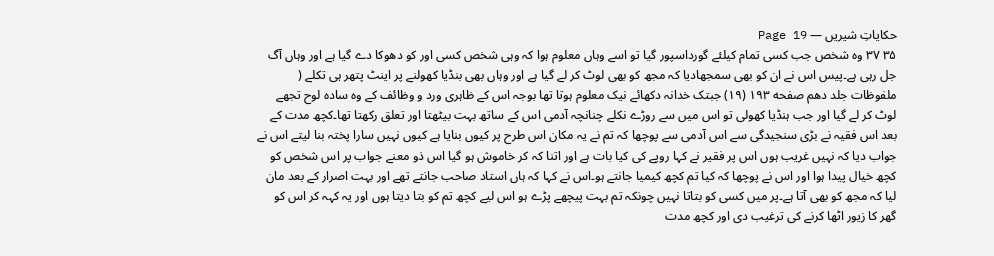حکایاتِ شیریں — Page 19
۳۵ ۳۷ وہ شخص جب کسی تمام کیلئے گورداسپور گیا تو اسے وہاں معلوم ہوا کہ وہی شخص کسی اور کو دھوکا دے گیا ہے اور وہاں آگ جل رہی ہے۔پیس اس نے ان کو بھی سمجھادیا کہ مجھ کو بھی لوٹ کر لے گیا ہے اور وہاں بھی بنڈیا کھولنے پر اینٹ پتھر ہی تکلے ( ملفوظات جلد دهم صفحه ۱۹۳ (۱۹) جبتک خدانہ دکھائے نیک معلوم ہوتا تھا بوجہ اس کے ظاہری ورد و وظائف کے وہ سادہ لوح تجھے لوٹ کر لے گیا اور جب ہنڈیا کھولی تو اس میں سے روڑے نکلے چنانچہ آدمی اس کے ساتھ بہت بیٹھتا اور تعلق رکھتا تھا۔کچھ مدت کے بعد اس فقیہ نے بڑی سنجیدگی سے اس آدمی سے پوچھا کہ تم نے یہ مکان اس طرح پر کیوں بنایا ہے کیوں نہیں سارا پختہ بنا لیتے اس نے جواب دیا کہ نہیں غریب ہوں اس پر فقیر نے کہا روپے کی کیا بات ہے اور اتنا کہ کر خاموش ہو گیا اس ذو معنے جواب پر اس شخص کو کچھ خیال پیدا ہوا اور اس نے پوچھا کہ کیا تم کچھ کیمیا جانتے ہو۔اس نے کہا کہ ہاں استاد صاحب جانتے تھے اور بہت اصرار کے بعد مان لیا کہ مجھ کو بھی آتا ہے۔پر میں کسی کو بتاتا نہیں چونکہ تم بہت پیچھے پڑے ہو اس لیے کچھ تم کو بتا دیتا ہوں اور یہ کہہ کر اس کو گھر کا زیور اٹھا کرنے کی ترغیب دی اور کچھ مدت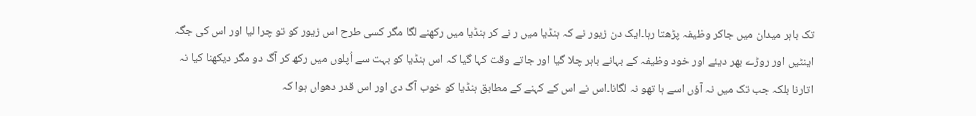تک باہر میدان میں جاکر وظیفہ پڑھتا رہا۔ایک دن زیور نے کہ ہنڈیا میں ر نے کر ہنڈیا میں رکھنے لگا مگر کسی طرح اس زیور کو تو چرا لیا اور اس کی جگہ اینٹیں اور روڑے بھر دیئے اور خود وظیفہ کے بہانے باہر چلا گیا اور جاتے وقت کہا گیا کہ اس ہنڈیا کو بہت سے اُپلوں میں رکھ کر آگ دو مگر دیکھنا کیا نہ اتارنا بلکہ جب تک میں نہ آؤں اسے ہا تھو نہ لگانا۔اس نے اس کے کہنے کے مطابق ہنڈیا کو خوب آگ دی اور اس قدر دھواں ہوا کہ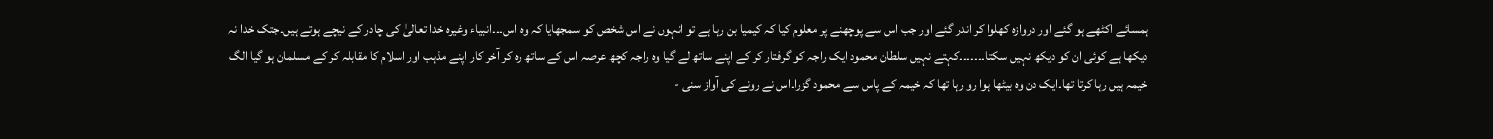ہمسائے اکٹھے ہو گئے اور دروازہ کھلوا کر اندر گئے اور جب اس سے پوچھنے پر معلوم کیا کہ کیمیا بن رہا ہے تو انہوں نے اس شخص کو سمجھایا کہ وہ اس۔۔۔انبیاء وغیرہ خدا تعالیٰ کی چادر کے نیچے ہوتے ہیں۔جتک خدا نہ دیکھا ہے کوئی ان کو دیکھ نہیں سکتا۔۔۔۔۔۔۔کہتے نہیں سلطان محمود ایک راجہ کو گرفتار کر کے اپنے ساتھ لے گیا وہ راجہ کچھ عرصہ اس کے ساتھ رہ کر آخر کار اپنے مذہب اور اسلام کا مقابلہ کر کے مسلمان ہو گیا الگ خیمہ ہیں رہا کرتا تھا۔ایک دن وہ بیٹھا ہوا رو رہا تھا کہ خیمہ کے پاس سے محمود گزرا۔اس نے رونے کی آواز سنی -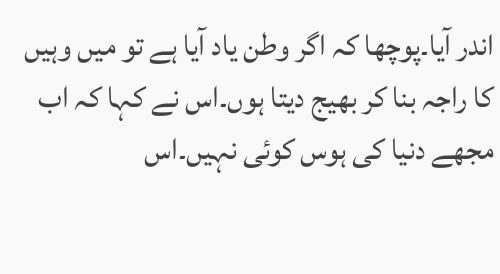اندر آیا۔پوچھا کہ اگر وطن یاد آیا ہے تو میں وہیں کا راجہ بنا کر بھیج دیتا ہوں۔اس نے کہا کہ اب مجھے دنیا کی ہوس کوئی نہیں۔اس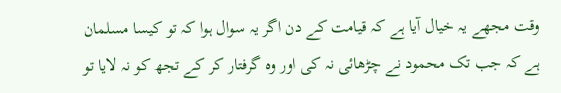وقت مجھے یہ خیال آیا ہے کہ قیامت کے دن اگر یہ سوال ہوا کہ تو کیسا مسلمان ہے کہ جب تک محمود نے چڑھائی نہ کی اور وہ گرفتار کر کے تجھ کو نہ لایا تو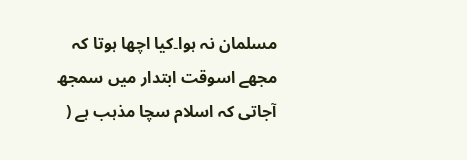مسلمان نہ ہوا۔کیا اچھا ہوتا کہ مجھے اسوقت ابتدار میں سمجھ آجاتی کہ اسلام سچا مذہب ہے (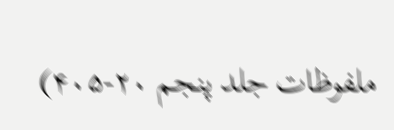ملفوظات جلد پنجم ۲۰-۴۰۵)